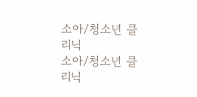소아/청소년 클리닉
소아/청소년 클리닉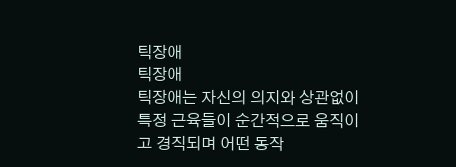틱장애
틱장애
틱장애는 자신의 의지와 상관없이 특정 근육들이 순간적으로 움직이고 경직되며 어떤 동작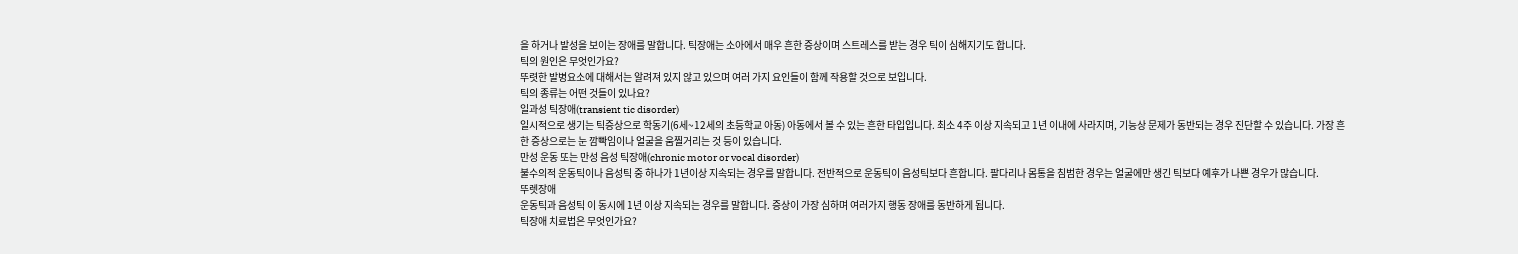을 하거나 발성을 보이는 장애를 말합니다. 틱장애는 소아에서 매우 흔한 증상이며 스트레스를 받는 경우 틱이 심해지기도 합니다.
틱의 원인은 무엇인가요?
뚜렷한 발병요소에 대해서는 알려져 있지 않고 있으며 여러 가지 요인들이 함께 작용할 것으로 보입니다.
틱의 종류는 어떤 것들이 있나요?
일과성 틱장애(transient tic disorder)
일시적으로 생기는 틱증상으로 학동기(6세~12세의 초등학교 아동) 아동에서 볼 수 있는 흔한 타입입니다. 최소 4주 이상 지속되고 1년 이내에 사라지며, 기능상 문제가 동반되는 경우 진단할 수 있습니다. 가장 흔한 증상으로는 눈 깜빡임이나 얼굴을 움찔거리는 것 등이 있습니다.
만성 운동 또는 만성 음성 틱장애(chronic motor or vocal disorder)
불수의적 운동틱이나 음성틱 중 하나가 1년이상 지속되는 경우를 말합니다. 전반적으로 운동틱이 음성틱보다 흔합니다. 팔다리나 몸통을 침범한 경우는 얼굴에만 생긴 틱보다 예후가 나쁜 경우가 많습니다.
뚜렛장애
운동틱과 음성틱 이 동시에 1년 이상 지속되는 경우를 말합니다. 증상이 가장 심하며 여러가지 행동 장애를 동반하게 됩니다.
틱장애 치료법은 무엇인가요?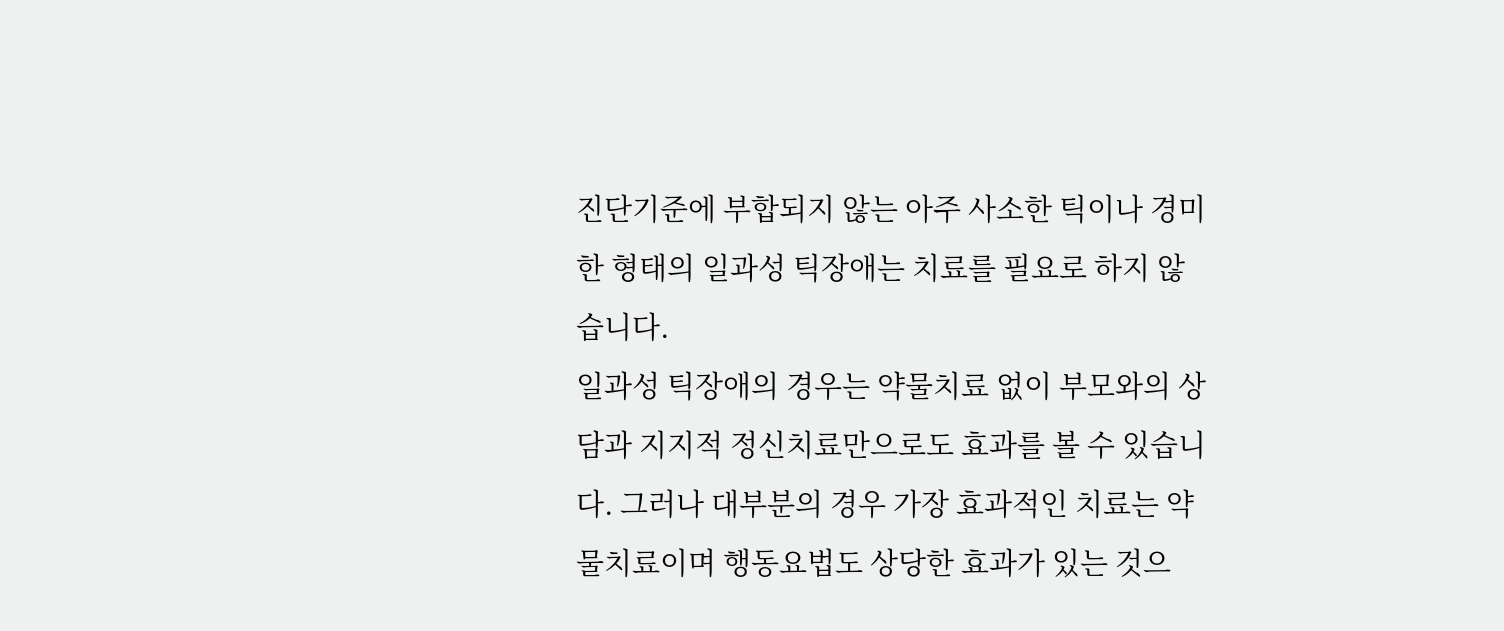진단기준에 부합되지 않는 아주 사소한 틱이나 경미한 형태의 일과성 틱장애는 치료를 필요로 하지 않습니다.
일과성 틱장애의 경우는 약물치료 없이 부모와의 상담과 지지적 정신치료만으로도 효과를 볼 수 있습니다. 그러나 대부분의 경우 가장 효과적인 치료는 약물치료이며 행동요법도 상당한 효과가 있는 것으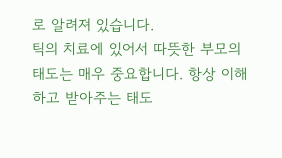로 알려져 있습니다.
틱의 치료에 있어서 따뜻한 부모의 태도는 매우 중요합니다. 항상 이해하고 받아주는 태도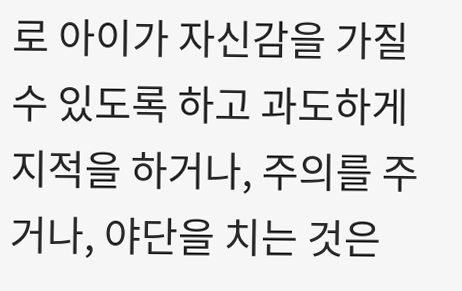로 아이가 자신감을 가질 수 있도록 하고 과도하게 지적을 하거나, 주의를 주거나, 야단을 치는 것은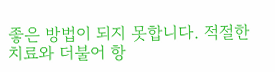좋은 방법이 되지 못합니다. 적절한 치료와 더불어 항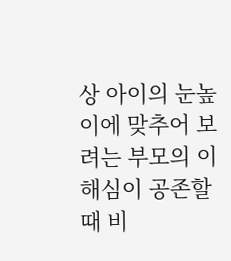상 아이의 눈높이에 맞추어 보려는 부모의 이해심이 공존할 때 비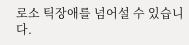로소 틱장애를 넘어설 수 있습니다.